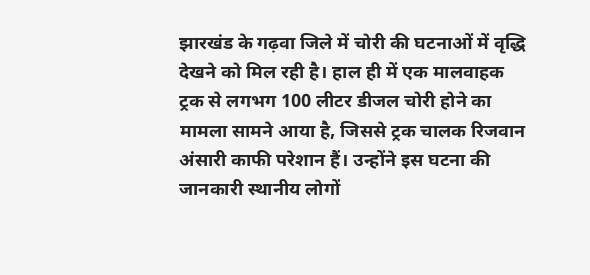झारखंड के गढ़वा जिले में चोरी की घटनाओं में वृद्धि देखने को मिल रही है। हाल ही में एक मालवाहक ट्रक से लगभग 100 लीटर डीजल चोरी होने का मामला सामने आया है, जिससे ट्रक चालक रिजवान अंसारी काफी परेशान हैं। उन्होंने इस घटना की जानकारी स्थानीय लोगों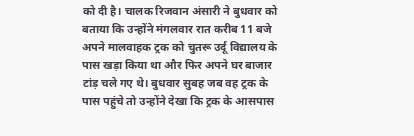को दी है। चालक रिजवान अंसारी ने बुधवार को बताया कि उन्होंने मंगलवार रात करीब 11 बजे अपने मालवाहक ट्रक को चुतरू उर्दू विद्यालय के पास खड़ा किया था और फिर अपने घर बाजार टांड़ चले गए थे। बुधवार सुबह जब वह ट्रक के पास पहुंचे तो उन्होंने देखा कि ट्रक के आसपास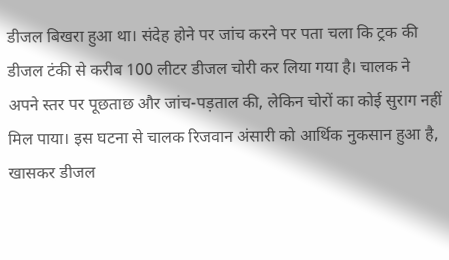डीजल बिखरा हुआ था। संदेह होने पर जांच करने पर पता चला कि ट्रक की डीजल टंकी से करीब 100 लीटर डीजल चोरी कर लिया गया है। चालक ने अपने स्तर पर पूछताछ और जांच-पड़ताल की, लेकिन चोरों का कोई सुराग नहीं मिल पाया। इस घटना से चालक रिजवान अंसारी को आर्थिक नुकसान हुआ है, खासकर डीजल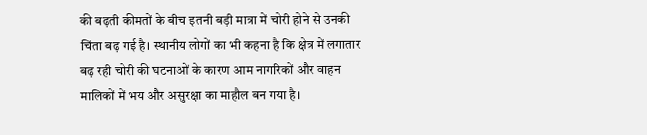की बढ़ती कीमतों के बीच इतनी बड़ी मात्रा में चोरी होने से उनकी चिंता बढ़ गई है। स्थानीय लोगों का भी कहना है कि क्षेत्र में लगातार बढ़ रही चोरी की घटनाओं के कारण आम नागरिकों और वाहन मालिकों में भय और असुरक्षा का माहौल बन गया है।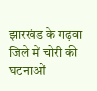झारखंड के गढ़वा जिले में चोरी की घटनाओं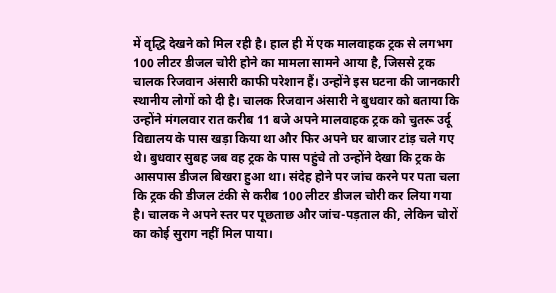में वृद्धि देखने को मिल रही है। हाल ही में एक मालवाहक ट्रक से लगभग 100 लीटर डीजल चोरी होने का मामला सामने आया है, जिससे ट्रक चालक रिजवान अंसारी काफी परेशान हैं। उन्होंने इस घटना की जानकारी स्थानीय लोगों को दी है। चालक रिजवान अंसारी ने बुधवार को बताया कि उन्होंने मंगलवार रात करीब 11 बजे अपने मालवाहक ट्रक को चुतरू उर्दू विद्यालय के पास खड़ा किया था और फिर अपने घर बाजार टांड़ चले गए थे। बुधवार सुबह जब वह ट्रक के पास पहुंचे तो उन्होंने देखा कि ट्रक के आसपास डीजल बिखरा हुआ था। संदेह होने पर जांच करने पर पता चला कि ट्रक की डीजल टंकी से करीब 100 लीटर डीजल चोरी कर लिया गया है। चालक ने अपने स्तर पर पूछताछ और जांच-पड़ताल की, लेकिन चोरों का कोई सुराग नहीं मिल पाया।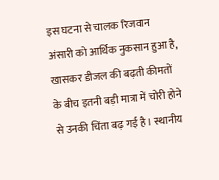इस घटना से चालक रिजवान अंसारी को आर्थिक नुकसान हुआ है, खासकर डीजल की बढ़ती कीमतों के बीच इतनी बड़ी मात्रा में चोरी होने से उनकी चिंता बढ़ गई है। स्थानीय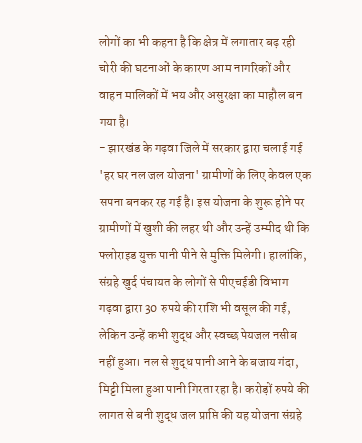लोगों का भी कहना है कि क्षेत्र में लगातार बढ़ रही चोरी की घटनाओं के कारण आम नागरिकों और वाहन मालिकों में भय और असुरक्षा का माहौल बन गया है।
- झारखंड के गढ़वा जिले में सरकार द्वारा चलाई गई 'हर घर नल जल योजना' ग्रामीणों के लिए केवल एक सपना बनकर रह गई है। इस योजना के शुरू होने पर ग्रामीणों में खुशी की लहर थी और उन्हें उम्मीद थी कि फ्लोराइड युक्त पानी पीने से मुक्ति मिलेगी। हालांकि, संग्रहे खुर्द पंचायत के लोगों से पीएचईडी विभाग गढ़वा द्वारा 30 रुपये की राशि भी वसूल की गई, लेकिन उन्हें कभी शुद्ध और स्वच्छ पेयजल नसीब नहीं हुआ। नल से शुद्ध पानी आने के बजाय गंदा, मिट्टी मिला हुआ पानी गिरता रहा है। करोड़ों रुपये की लागत से बनी शुद्ध जल प्राप्ति की यह योजना संग्रहे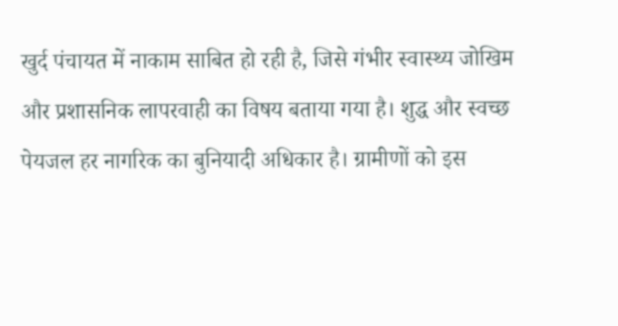खुर्द पंचायत में नाकाम साबित हो रही है, जिसे गंभीर स्वास्थ्य जोखिम और प्रशासनिक लापरवाही का विषय बताया गया है। शुद्ध और स्वच्छ पेयजल हर नागरिक का बुनियादी अधिकार है। ग्रामीणों को इस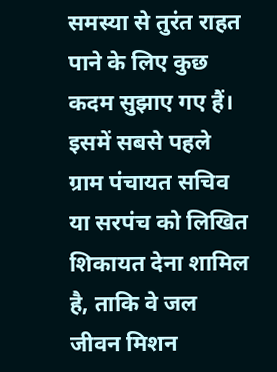समस्या से तुरंत राहत पाने के लिए कुछ कदम सुझाए गए हैं। इसमें सबसे पहले ग्राम पंचायत सचिव या सरपंच को लिखित शिकायत देना शामिल है, ताकि वे जल जीवन मिशन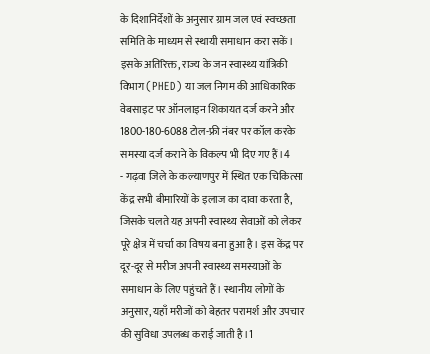के दिशानिर्देशों के अनुसार ग्राम जल एवं स्वच्छता समिति के माध्यम से स्थायी समाधान करा सकें। इसके अतिरिक्त, राज्य के जन स्वास्थ्य यांत्रिकी विभाग (PHED) या जल निगम की आधिकारिक वेबसाइट पर ऑनलाइन शिकायत दर्ज करने और 1800-180-6088 टोल-फ्री नंबर पर कॉल करके समस्या दर्ज कराने के विकल्प भी दिए गए हैं।4
- गढ़वा जिले के कल्याणपुर में स्थित एक चिकित्सा केंद्र सभी बीमारियों के इलाज का दावा करता है, जिसके चलते यह अपनी स्वास्थ्य सेवाओं को लेकर पूरे क्षेत्र में चर्चा का विषय बना हुआ है। इस केंद्र पर दूर-दूर से मरीज अपनी स्वास्थ्य समस्याओं के समाधान के लिए पहुंचते हैं। स्थानीय लोगों के अनुसार, यहाँ मरीजों को बेहतर परामर्श और उपचार की सुविधा उपलब्ध कराई जाती है।1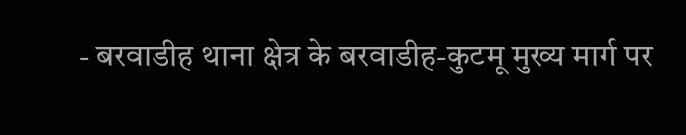- बरवाडीह थाना क्षेत्र के बरवाडीह-कुटमू मुख्य मार्ग पर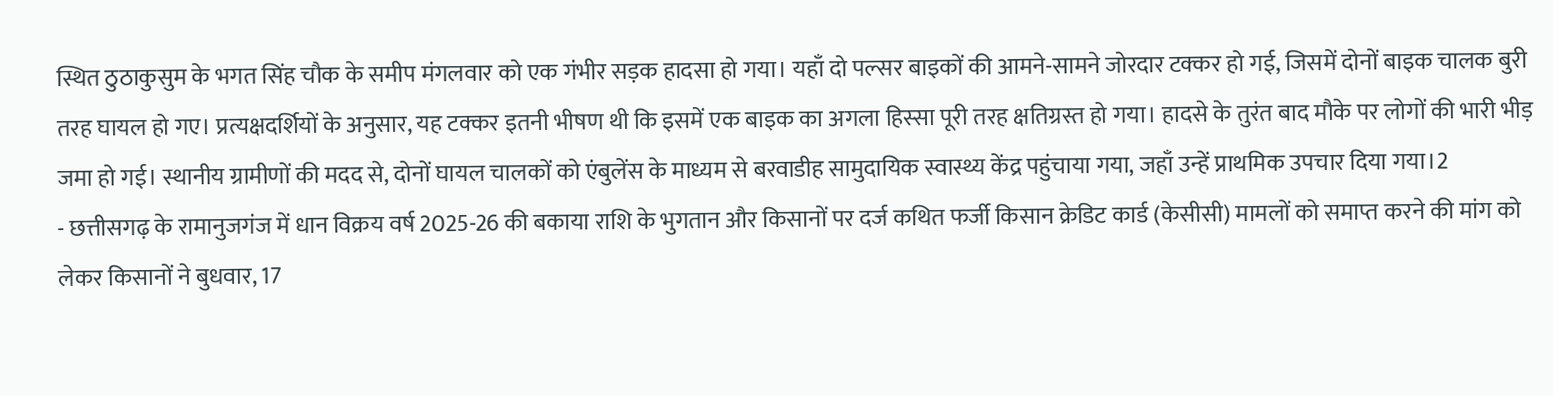स्थित ठुठाकुसुम के भगत सिंह चौक के समीप मंगलवार को एक गंभीर सड़क हादसा हो गया। यहाँ दो पल्सर बाइकों की आमने-सामने जोरदार टक्कर हो गई, जिसमें दोनों बाइक चालक बुरी तरह घायल हो गए। प्रत्यक्षदर्शियों के अनुसार, यह टक्कर इतनी भीषण थी कि इसमें एक बाइक का अगला हिस्सा पूरी तरह क्षतिग्रस्त हो गया। हादसे के तुरंत बाद मौके पर लोगों की भारी भीड़ जमा हो गई। स्थानीय ग्रामीणों की मदद से, दोनों घायल चालकों को एंबुलेंस के माध्यम से बरवाडीह सामुदायिक स्वास्थ्य केंद्र पहुंचाया गया, जहाँ उन्हें प्राथमिक उपचार दिया गया।2
- छत्तीसगढ़ के रामानुजगंज में धान विक्रय वर्ष 2025-26 की बकाया राशि के भुगतान और किसानों पर दर्ज कथित फर्जी किसान क्रेडिट कार्ड (केसीसी) मामलों को समाप्त करने की मांग को लेकर किसानों ने बुधवार, 17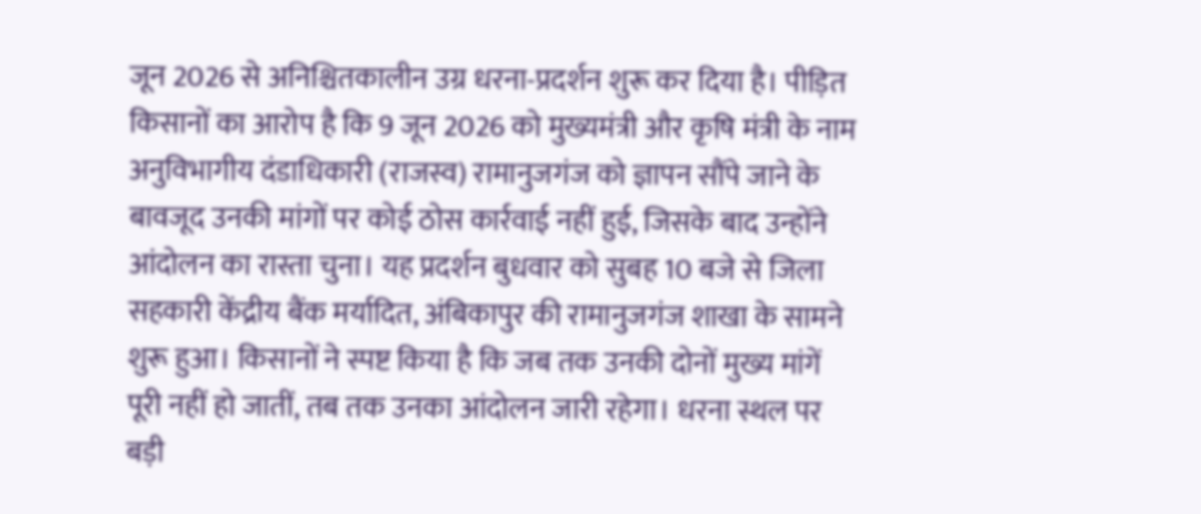जून 2026 से अनिश्चितकालीन उग्र धरना-प्रदर्शन शुरू कर दिया है। पीड़ित किसानों का आरोप है कि 9 जून 2026 को मुख्यमंत्री और कृषि मंत्री के नाम अनुविभागीय दंडाधिकारी (राजस्व) रामानुजगंज को ज्ञापन सौंपे जाने के बावजूद उनकी मांगों पर कोई ठोस कार्रवाई नहीं हुई, जिसके बाद उन्होंने आंदोलन का रास्ता चुना। यह प्रदर्शन बुधवार को सुबह 10 बजे से जिला सहकारी केंद्रीय बैंक मर्यादित, अंबिकापुर की रामानुजगंज शाखा के सामने शुरू हुआ। किसानों ने स्पष्ट किया है कि जब तक उनकी दोनों मुख्य मांगें पूरी नहीं हो जातीं, तब तक उनका आंदोलन जारी रहेगा। धरना स्थल पर बड़ी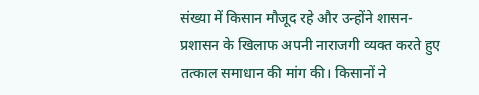संख्या में किसान मौजूद रहे और उन्होंने शासन-प्रशासन के खिलाफ अपनी नाराजगी व्यक्त करते हुए तत्काल समाधान की मांग की। किसानों ने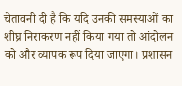चेतावनी दी है कि यदि उनकी समस्याओं का शीघ्र निराकरण नहीं किया गया तो आंदोलन को और व्यापक रूप दिया जाएगा। प्रशासन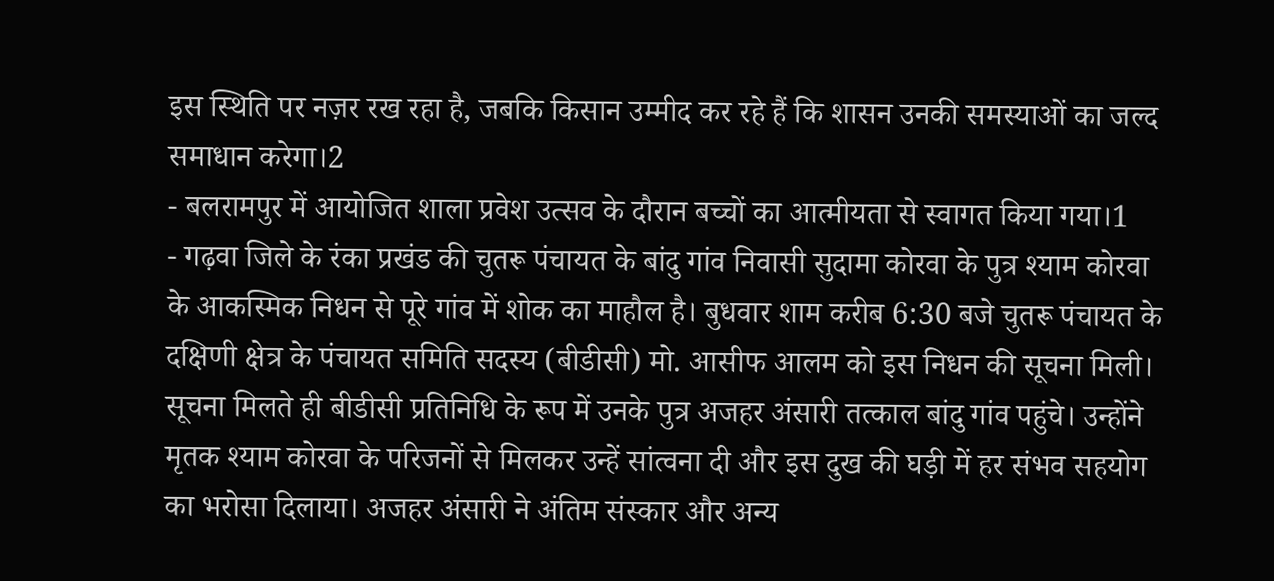इस स्थिति पर नज़र रख रहा है, जबकि किसान उम्मीद कर रहे हैं कि शासन उनकी समस्याओं का जल्द समाधान करेगा।2
- बलरामपुर में आयोजित शाला प्रवेश उत्सव के दौरान बच्चों का आत्मीयता से स्वागत किया गया।1
- गढ़वा जिले के रंका प्रखंड की चुतरू पंचायत के बांदु गांव निवासी सुदामा कोरवा के पुत्र श्याम कोरवा के आकस्मिक निधन से पूरे गांव में शोक का माहौल है। बुधवार शाम करीब 6:30 बजे चुतरू पंचायत के दक्षिणी क्षेत्र के पंचायत समिति सदस्य (बीडीसी) मो. आसीफ आलम को इस निधन की सूचना मिली। सूचना मिलते ही बीडीसी प्रतिनिधि के रूप में उनके पुत्र अजहर अंसारी तत्काल बांदु गांव पहुंचे। उन्होंने मृतक श्याम कोरवा के परिजनों से मिलकर उन्हें सांत्वना दी और इस दुख की घड़ी में हर संभव सहयोग का भरोसा दिलाया। अजहर अंसारी ने अंतिम संस्कार और अन्य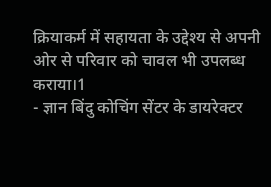क्रियाकर्म में सहायता के उद्देश्य से अपनी ओर से परिवार को चावल भी उपलब्ध कराया।1
- ज्ञान बिंदु कोचिंग सेंटर के डायरेक्टर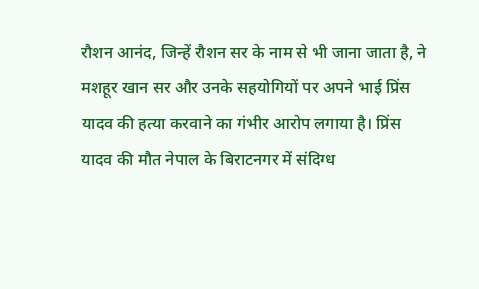रौशन आनंद, जिन्हें रौशन सर के नाम से भी जाना जाता है, ने मशहूर खान सर और उनके सहयोगियों पर अपने भाई प्रिंस यादव की हत्या करवाने का गंभीर आरोप लगाया है। प्रिंस यादव की मौत नेपाल के बिराटनगर में संदिग्ध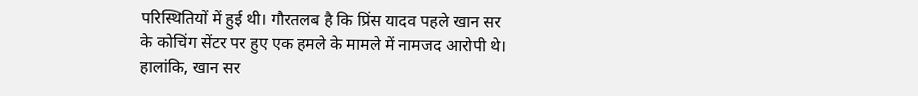परिस्थितियों में हुई थी। गौरतलब है कि प्रिंस यादव पहले खान सर के कोचिंग सेंटर पर हुए एक हमले के मामले में नामजद आरोपी थे। हालांकि, खान सर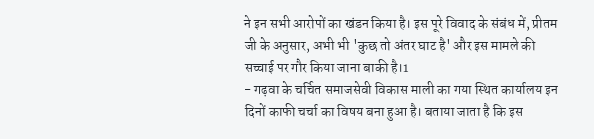ने इन सभी आरोपों का खंडन किया है। इस पूरे विवाद के संबंध में, प्रीतम जी के अनुसार, अभी भी 'कुछ तो अंतर घाट है' और इस मामले की सच्चाई पर गौर किया जाना बाकी है।1
- गढ़वा के चर्चित समाजसेवी विकास माली का गया स्थित कार्यालय इन दिनों काफी चर्चा का विषय बना हुआ है। बताया जाता है कि इस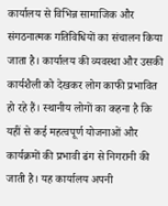कार्यालय से विभिन्न सामाजिक और संगठनात्मक गतिविधियों का संचालन किया जाता है। कार्यालय की व्यवस्था और उसकी कार्यशैली को देखकर लोग काफी प्रभावित हो रहे हैं। स्थानीय लोगों का कहना है कि यहीं से कई महत्वपूर्ण योजनाओं और कार्यक्रमों की प्रभावी ढंग से निगरानी की जाती है। यह कार्यालय अपनी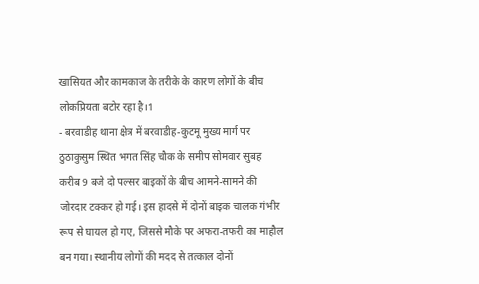खासियत और कामकाज के तरीके के कारण लोगों के बीच लोकप्रियता बटोर रहा है।1
- बरवाडीह थाना क्षेत्र में बरवाडीह-कुटमू मुख्य मार्ग पर ठुठाकुसुम स्थित भगत सिंह चौक के समीप सोमवार सुबह करीब 9 बजे दो पल्सर बाइकों के बीच आमने-सामने की जोरदार टक्कर हो गई। इस हादसे में दोनों बाइक चालक गंभीर रूप से घायल हो गए, जिससे मौके पर अफरा-तफरी का माहौल बन गया। स्थानीय लोगों की मदद से तत्काल दोनों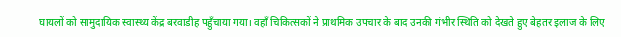घायलों को सामुदायिक स्वास्थ्य केंद्र बरवाडीह पहुँचाया गया। वहाँ चिकित्सकों ने प्राथमिक उपचार के बाद उनकी गंभीर स्थिति को देखते हुए बेहतर इलाज के लिए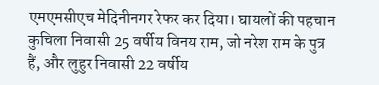एमएमसीएच मेदिनीनगर रेफर कर दिया। घायलों की पहचान कुचिला निवासी 25 वर्षीय विनय राम, जो नरेश राम के पुत्र हैं, और लुहुर निवासी 22 वर्षीय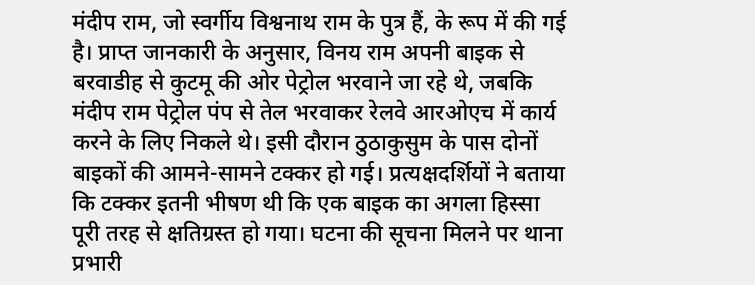मंदीप राम, जो स्वर्गीय विश्वनाथ राम के पुत्र हैं, के रूप में की गई है। प्राप्त जानकारी के अनुसार, विनय राम अपनी बाइक से बरवाडीह से कुटमू की ओर पेट्रोल भरवाने जा रहे थे, जबकि मंदीप राम पेट्रोल पंप से तेल भरवाकर रेलवे आरओएच में कार्य करने के लिए निकले थे। इसी दौरान ठुठाकुसुम के पास दोनों बाइकों की आमने-सामने टक्कर हो गई। प्रत्यक्षदर्शियों ने बताया कि टक्कर इतनी भीषण थी कि एक बाइक का अगला हिस्सा पूरी तरह से क्षतिग्रस्त हो गया। घटना की सूचना मिलने पर थाना प्रभारी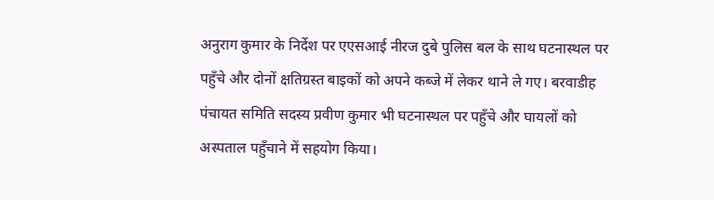अनुराग कुमार के निर्देश पर एएसआई नीरज दुबे पुलिस बल के साथ घटनास्थल पर पहुँचे और दोनों क्षतिग्रस्त बाइकों को अपने कब्जे में लेकर थाने ले गए। बरवाडीह पंचायत समिति सदस्य प्रवीण कुमार भी घटनास्थल पर पहुँचे और घायलों को अस्पताल पहुँचाने में सहयोग किया।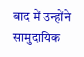बाद में उन्होंने सामुदायिक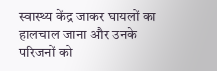स्वास्थ्य केंद्र जाकर घायलों का हालचाल जाना और उनके परिजनों को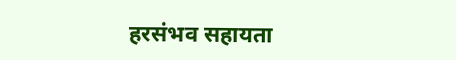हरसंभव सहायता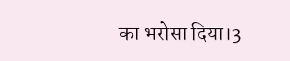का भरोसा दिया।3